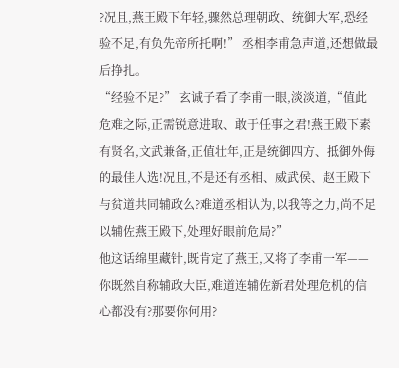?况且,燕王殿下年轻,骤然总理朝政、统御大军,恐经验不足,有负先帝所托啊!” 丞相李甫急声道,还想做最后挣扎。
“经验不足?” 玄诚子看了李甫一眼,淡淡道,“值此危难之际,正需锐意进取、敢于任事之君!燕王殿下素有贤名,文武兼备,正值壮年,正是统御四方、抵御外侮的最佳人选!况且,不是还有丞相、威武侯、赵王殿下与贫道共同辅政么?难道丞相认为,以我等之力,尚不足以辅佐燕王殿下,处理好眼前危局?”
他这话绵里藏针,既肯定了燕王,又将了李甫一军——你既然自称辅政大臣,难道连辅佐新君处理危机的信心都没有?那要你何用?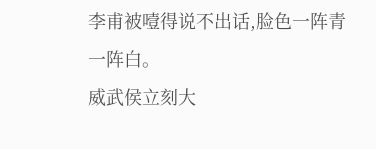李甫被噎得说不出话,脸色一阵青一阵白。
威武侯立刻大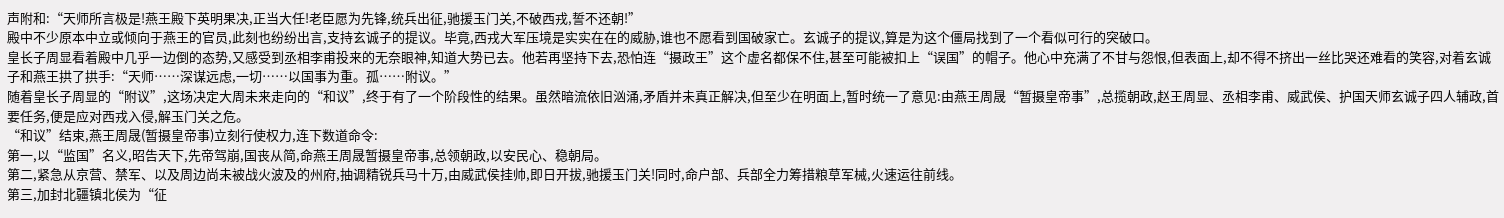声附和:“天师所言极是!燕王殿下英明果决,正当大任!老臣愿为先锋,统兵出征,驰援玉门关,不破西戎,誓不还朝!”
殿中不少原本中立或倾向于燕王的官员,此刻也纷纷出言,支持玄诚子的提议。毕竟,西戎大军压境是实实在在的威胁,谁也不愿看到国破家亡。玄诚子的提议,算是为这个僵局找到了一个看似可行的突破口。
皇长子周显看着殿中几乎一边倒的态势,又感受到丞相李甫投来的无奈眼神,知道大势已去。他若再坚持下去,恐怕连“摄政王”这个虚名都保不住,甚至可能被扣上“误国”的帽子。他心中充满了不甘与怨恨,但表面上,却不得不挤出一丝比哭还难看的笑容,对着玄诚子和燕王拱了拱手:“天师……深谋远虑,一切……以国事为重。孤……附议。”
随着皇长子周显的“附议”,这场决定大周未来走向的“和议”,终于有了一个阶段性的结果。虽然暗流依旧汹涌,矛盾并未真正解决,但至少在明面上,暂时统一了意见:由燕王周晟“暂摄皇帝事”,总揽朝政,赵王周显、丞相李甫、威武侯、护国天师玄诚子四人辅政,首要任务,便是应对西戎入侵,解玉门关之危。
“和议”结束,燕王周晟(暂摄皇帝事)立刻行使权力,连下数道命令:
第一,以“监国”名义,昭告天下,先帝驾崩,国丧从简,命燕王周晟暂摄皇帝事,总领朝政,以安民心、稳朝局。
第二,紧急从京营、禁军、以及周边尚未被战火波及的州府,抽调精锐兵马十万,由威武侯挂帅,即日开拔,驰援玉门关!同时,命户部、兵部全力筹措粮草军械,火速运往前线。
第三,加封北疆镇北侯为“征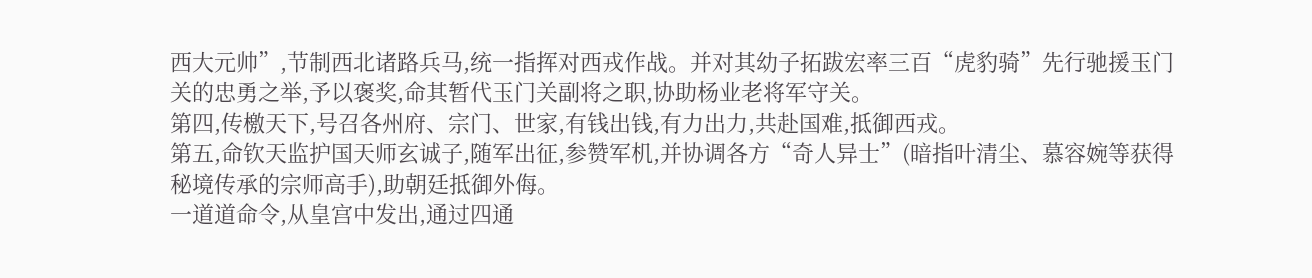西大元帅”,节制西北诸路兵马,统一指挥对西戎作战。并对其幼子拓跋宏率三百“虎豹骑”先行驰援玉门关的忠勇之举,予以褒奖,命其暂代玉门关副将之职,协助杨业老将军守关。
第四,传檄天下,号召各州府、宗门、世家,有钱出钱,有力出力,共赴国难,抵御西戎。
第五,命钦天监护国天师玄诚子,随军出征,参赞军机,并协调各方“奇人异士”(暗指叶清尘、慕容婉等获得秘境传承的宗师高手),助朝廷抵御外侮。
一道道命令,从皇宫中发出,通过四通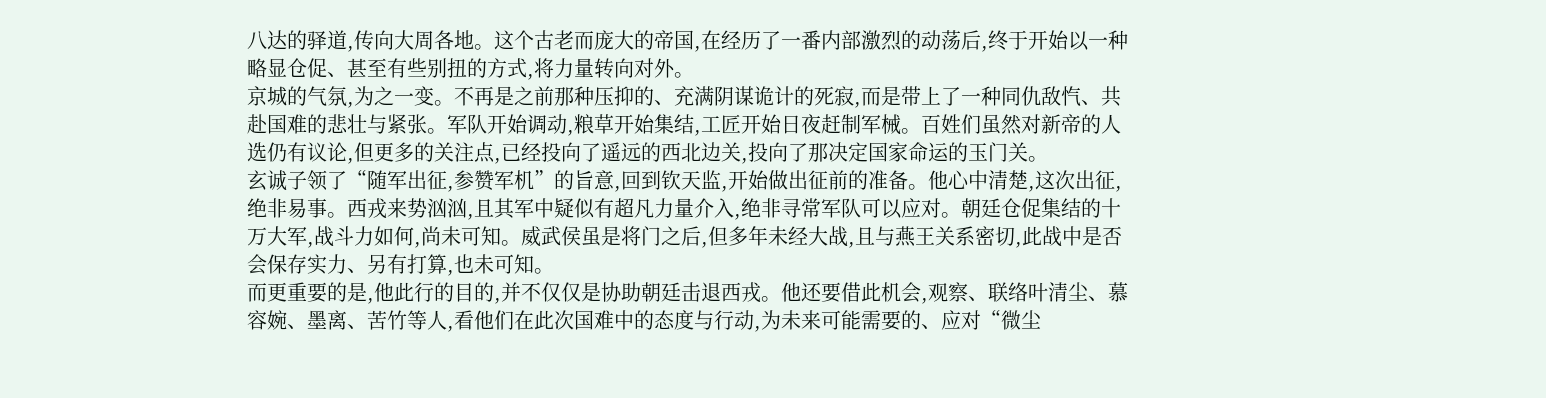八达的驿道,传向大周各地。这个古老而庞大的帝国,在经历了一番内部激烈的动荡后,终于开始以一种略显仓促、甚至有些别扭的方式,将力量转向对外。
京城的气氛,为之一变。不再是之前那种压抑的、充满阴谋诡计的死寂,而是带上了一种同仇敌忾、共赴国难的悲壮与紧张。军队开始调动,粮草开始集结,工匠开始日夜赶制军械。百姓们虽然对新帝的人选仍有议论,但更多的关注点,已经投向了遥远的西北边关,投向了那决定国家命运的玉门关。
玄诚子领了“随军出征,参赞军机”的旨意,回到钦天监,开始做出征前的准备。他心中清楚,这次出征,绝非易事。西戎来势汹汹,且其军中疑似有超凡力量介入,绝非寻常军队可以应对。朝廷仓促集结的十万大军,战斗力如何,尚未可知。威武侯虽是将门之后,但多年未经大战,且与燕王关系密切,此战中是否会保存实力、另有打算,也未可知。
而更重要的是,他此行的目的,并不仅仅是协助朝廷击退西戎。他还要借此机会,观察、联络叶清尘、慕容婉、墨离、苦竹等人,看他们在此次国难中的态度与行动,为未来可能需要的、应对“微尘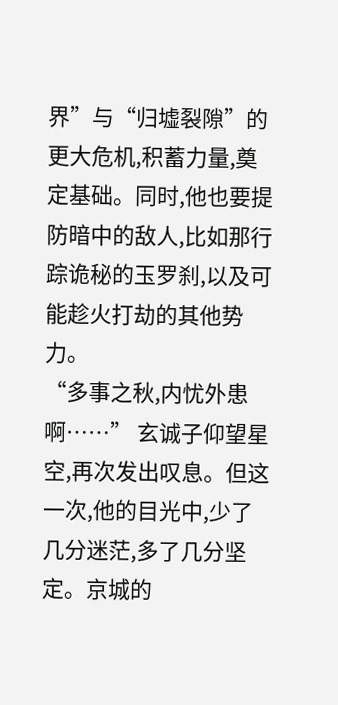界”与“归墟裂隙”的更大危机,积蓄力量,奠定基础。同时,他也要提防暗中的敌人,比如那行踪诡秘的玉罗刹,以及可能趁火打劫的其他势力。
“多事之秋,内忧外患啊……” 玄诚子仰望星空,再次发出叹息。但这一次,他的目光中,少了几分迷茫,多了几分坚定。京城的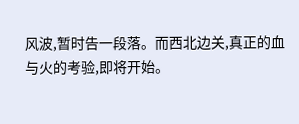风波,暂时告一段落。而西北边关,真正的血与火的考验,即将开始。